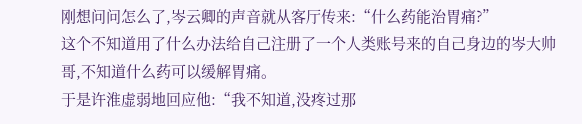刚想问问怎么了,岑云卿的声音就从客厅传来:“什么药能治胃痛?”
这个不知道用了什么办法给自己注册了一个人类账号来的自己身边的岑大帅哥,不知道什么药可以缓解胃痛。
于是许淮虚弱地回应他:“我不知道,没疼过那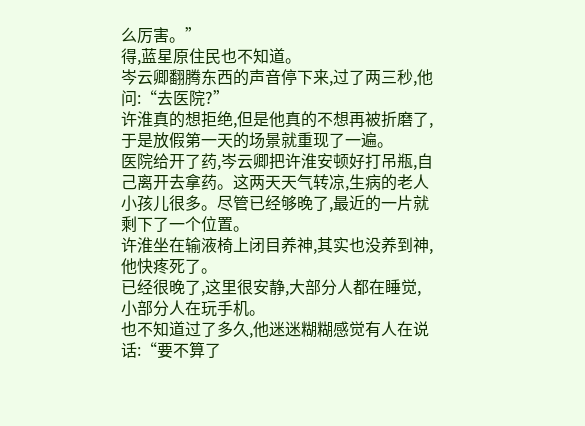么厉害。”
得,蓝星原住民也不知道。
岑云卿翻腾东西的声音停下来,过了两三秒,他问:“去医院?”
许淮真的想拒绝,但是他真的不想再被折磨了,于是放假第一天的场景就重现了一遍。
医院给开了药,岑云卿把许淮安顿好打吊瓶,自己离开去拿药。这两天天气转凉,生病的老人小孩儿很多。尽管已经够晚了,最近的一片就剩下了一个位置。
许淮坐在输液椅上闭目养神,其实也没养到神,他快疼死了。
已经很晚了,这里很安静,大部分人都在睡觉,小部分人在玩手机。
也不知道过了多久,他迷迷糊糊感觉有人在说话:“要不算了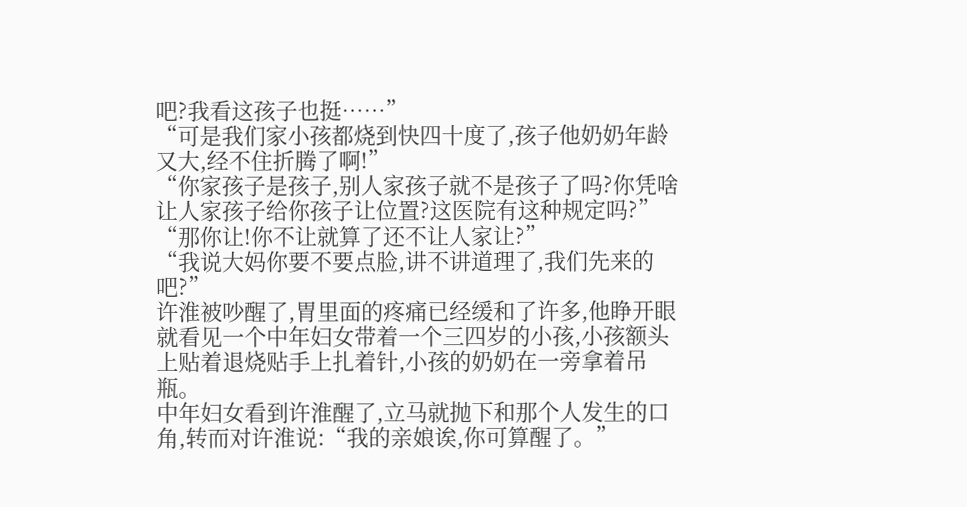吧?我看这孩子也挺……”
“可是我们家小孩都烧到快四十度了,孩子他奶奶年龄又大,经不住折腾了啊!”
“你家孩子是孩子,别人家孩子就不是孩子了吗?你凭啥让人家孩子给你孩子让位置?这医院有这种规定吗?”
“那你让!你不让就算了还不让人家让?”
“我说大妈你要不要点脸,讲不讲道理了,我们先来的吧?”
许淮被吵醒了,胃里面的疼痛已经缓和了许多,他睁开眼就看见一个中年妇女带着一个三四岁的小孩,小孩额头上贴着退烧贴手上扎着针,小孩的奶奶在一旁拿着吊瓶。
中年妇女看到许淮醒了,立马就抛下和那个人发生的口角,转而对许淮说:“我的亲娘诶,你可算醒了。”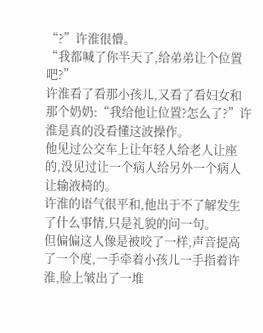“?”许淮很懵。
“我都喊了你半天了,给弟弟让个位置吧?”
许淮看了看那小孩儿,又看了看妇女和那个奶奶:“我给他让位置?怎么了?”许淮是真的没看懂这波操作。
他见过公交车上让年轻人给老人让座的,没见过让一个病人给另外一个病人让输液椅的。
许淮的语气很平和,他出于不了解发生了什么事情,只是礼貌的问一句。
但偏偏这人像是被咬了一样,声音提高了一个度,一手牵着小孩儿一手指着许淮,脸上皱出了一堆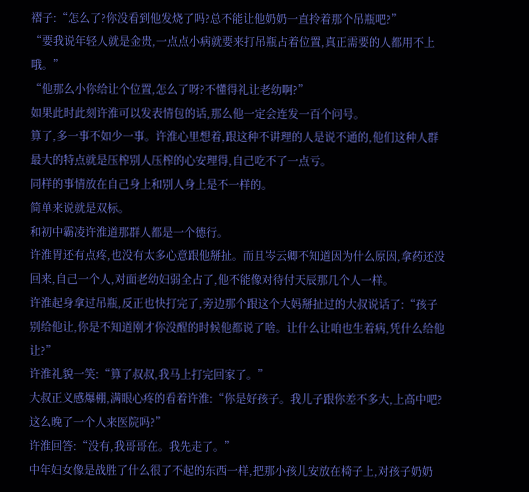褶子:“怎么了?你没看到他发烧了吗?总不能让他奶奶一直拎着那个吊瓶吧?”
“要我说年轻人就是金贵,一点点小病就要来打吊瓶占着位置,真正需要的人都用不上哦。”
“他那么小你给让个位置,怎么了呀?不懂得礼让老幼啊?”
如果此时此刻许淮可以发表情包的话,那么他一定会连发一百个问号。
算了,多一事不如少一事。许淮心里想着,跟这种不讲理的人是说不通的,他们这种人群最大的特点就是压榨别人压榨的心安理得,自己吃不了一点亏。
同样的事情放在自己身上和别人身上是不一样的。
简单来说就是双标。
和初中霸凌许淮道那群人都是一个德行。
许淮胃还有点疼,也没有太多心意跟他掰扯。而且岑云卿不知道因为什么原因,拿药还没回来,自己一个人,对面老幼妇弱全占了,他不能像对待付天辰那几个人一样。
许淮起身拿过吊瓶,反正也快打完了,旁边那个跟这个大妈掰扯过的大叔说话了:“孩子别给他让,你是不知道刚才你没醒的时候他都说了啥。让什么让咱也生着病,凭什么给他让?”
许淮礼貌一笑:“算了叔叔,我马上打完回家了。”
大叔正义感爆棚,满眼心疼的看着许淮:“你是好孩子。我儿子跟你差不多大,上高中吧?这么晚了一个人来医院吗?”
许淮回答:“没有,我哥哥在。我先走了。”
中年妇女像是战胜了什么很了不起的东西一样,把那小孩儿安放在椅子上,对孩子奶奶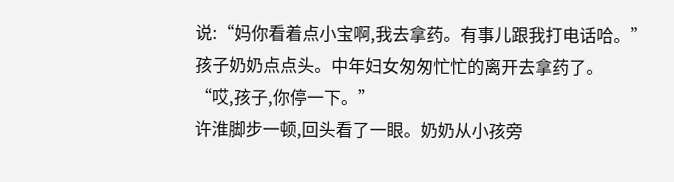说:“妈你看着点小宝啊,我去拿药。有事儿跟我打电话哈。”
孩子奶奶点点头。中年妇女匆匆忙忙的离开去拿药了。
“哎,孩子,你停一下。”
许淮脚步一顿,回头看了一眼。奶奶从小孩旁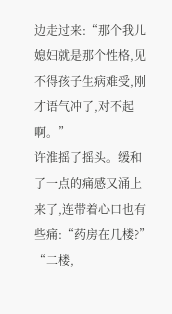边走过来:“那个我儿媳妇就是那个性格,见不得孩子生病难受,刚才语气冲了,对不起啊。”
许淮摇了摇头。缓和了一点的痛感又涌上来了,连带着心口也有些痛:“药房在几楼?”
“二楼,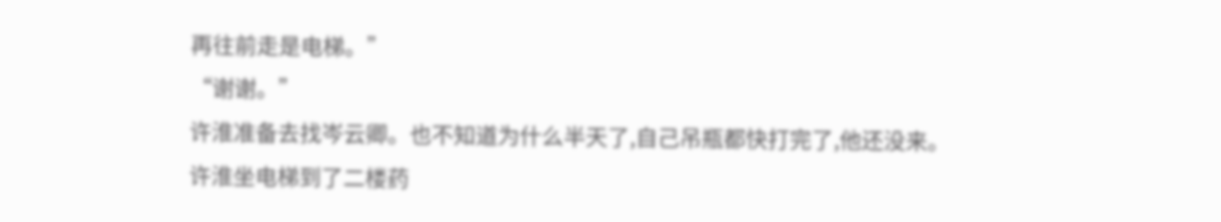再往前走是电梯。”
“谢谢。”
许淮准备去找岑云卿。也不知道为什么半天了,自己吊瓶都快打完了,他还没来。
许淮坐电梯到了二楼药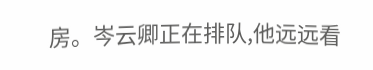房。岑云卿正在排队,他远远看